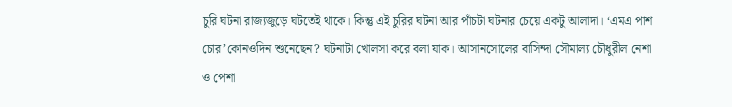চুরি ঘটনা রাজ্যজুড়ে ঘটতেই থাকে। কিন্তু এই চুরির ঘটনা আর পাঁচটা ঘটনার চেয়ে একটু আলাদা। ‘এমএ পাশ চোর’কোনওদিন শুনেছেন? ঘটনাটা খোলসা করে বলা যাক। আসানসোলের বাসিন্দা সৌমাল্য চৌধুরীল নেশা ও পেশা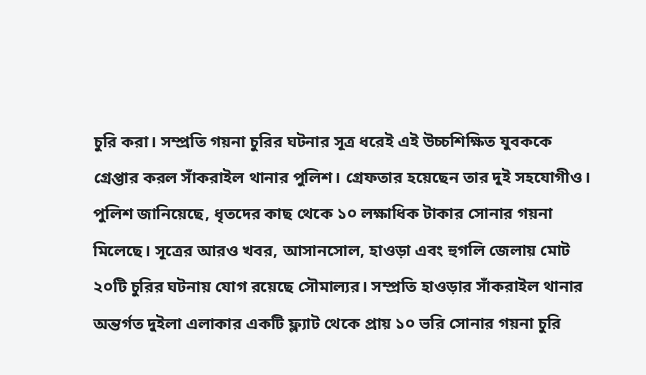চুরি করা। সম্প্রতি গয়না চুরির ঘটনার সূত্র ধরেই এই উচ্চশিক্ষিত যুবককে গ্রেপ্তার করল সাঁকরাইল থানার পুলিশ। গ্রেফতার হয়েছেন তার দুই সহযোগীও।
পুলিশ জানিয়েছে, ধৃতদের কাছ থেকে ১০ লক্ষাধিক টাকার সোনার গয়না মিলেছে। সূত্রের আরও খবর, আসানসোল, হাওড়া এবং হুগলি জেলায় মোট ২০টি চুরির ঘটনায় যোগ রয়েছে সৌমাল্যর। সম্প্রতি হাওড়ার সাঁকরাইল থানার অন্তর্গত দুইলা এলাকার একটি ফ্ল্যাট থেকে প্রায় ১০ ভরি সোনার গয়না চুরি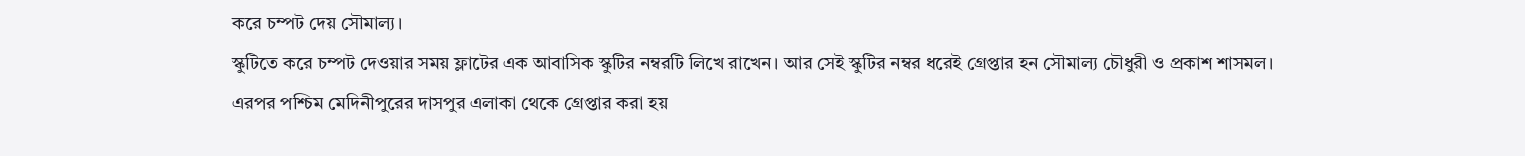করে চম্পট দেয় সৌমাল্য।
স্কুটিতে করে চম্পট দেওয়ার সময় ফ্লাটের এক আবাসিক স্কুটির নম্বরটি লিখে রাখেন। আর সেই স্কুটির নম্বর ধরেই গ্রেপ্তার হন সৌমাল্য চৌধুরী ও প্রকাশ শাসমল। এরপর পশ্চিম মেদিনীপুরের দাসপুর এলাকা থেকে গ্রেপ্তার করা হয়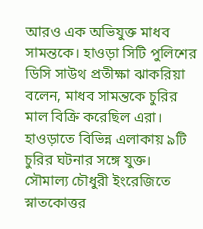আরও এক অভিযুক্ত মাধব সামন্তকে। হাওড়া সিটি পুলিশের ডিসি সাউথ প্রতীক্ষা ঝাকরিয়া বলেন, মাধব সামন্তকে চুরির মাল বিক্রি করেছিল এরা। হাওড়াতে বিভিন্ন এলাকায় ৯টি চুরির ঘটনার সঙ্গে যুক্ত।
সৌমাল্য চৌধুরী ইংরেজিতে স্নাতকোত্তর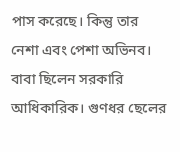পাস করেছে। কিন্তু তার নেশা এবং পেশা অভিনব। বাবা ছিলেন সরকারি আধিকারিক। গুণধর ছেলের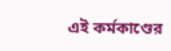এই কর্মকাণ্ডের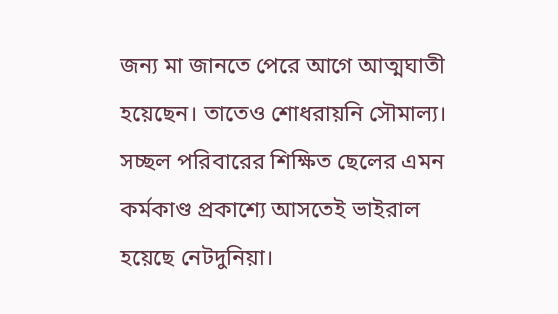জন্য মা জানতে পেরে আগে আত্মঘাতী হয়েছেন। তাতেও শোধরায়নি সৌমাল্য। সচ্ছল পরিবারের শিক্ষিত ছেলের এমন কর্মকাণ্ড প্রকাশ্যে আসতেই ভাইরাল হয়েছে নেটদুনিয়া।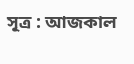সূত্র : আজকাল